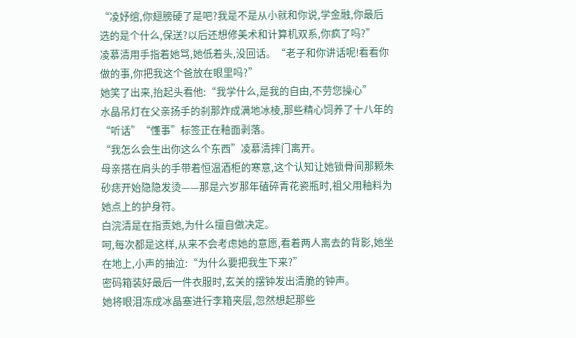“凌妤绾,你翅膀硬了是吧?我是不是从小就和你说,学金融,你最后选的是个什么,保送?以后还想修美术和计算机双系,你疯了吗?”
凌慕清用手指着她骂,她低着头,没回话。“老子和你讲话呢!看看你做的事,你把我这个爸放在眼里吗?”
她笑了出来,抬起头看他:“我学什么,是我的自由,不劳您操心”
水晶吊灯在父亲扬手的刹那炸成满地冰棱,那些精心饲养了十八年的“听话”“懂事”标签正在釉面剥落。
“我怎么会生出你这么个东西”凌慕清摔门离开。
母亲搭在肩头的手带着恒温酒柜的寒意,这个认知让她锁骨间那颗朱砂痣开始隐隐发烫——那是六岁那年磕碎青花瓷瓶时,祖父用釉料为她点上的护身符。
白浣清是在指责她,为什么擅自做决定。
呵,每次都是这样,从来不会考虑她的意愿,看着两人离去的背影,她坐在地上,小声的抽泣:“为什么要把我生下来?”
密码箱装好最后一件衣服时,玄关的摆钟发出清脆的钟声。
她将眼泪冻成冰晶塞进行李箱夹层,忽然想起那些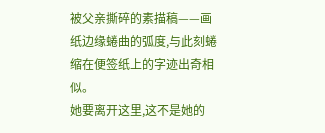被父亲撕碎的素描稿——画纸边缘蜷曲的弧度,与此刻蜷缩在便签纸上的字迹出奇相似。
她要离开这里,这不是她的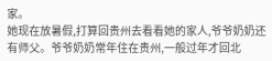家。
她现在放暑假,打算回贵州去看看她的家人,爷爷奶奶还有师父。爷爷奶奶常年住在贵州,一般过年才回北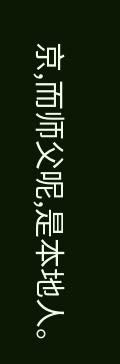京,而师父呢,是本地人。